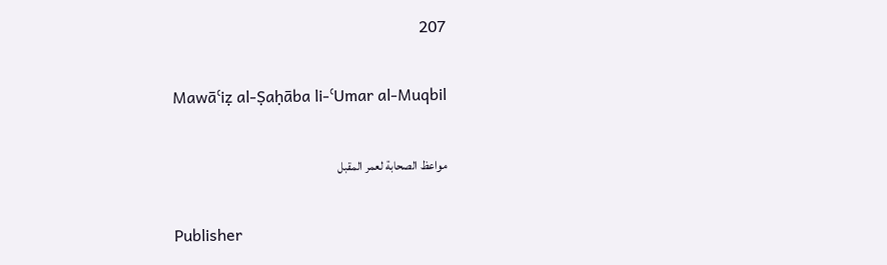207

Mawāʿiẓ al-Ṣaḥāba li-ʿUmar al-Muqbil

مواعظ الصحابة لعمر المقبل

Publisher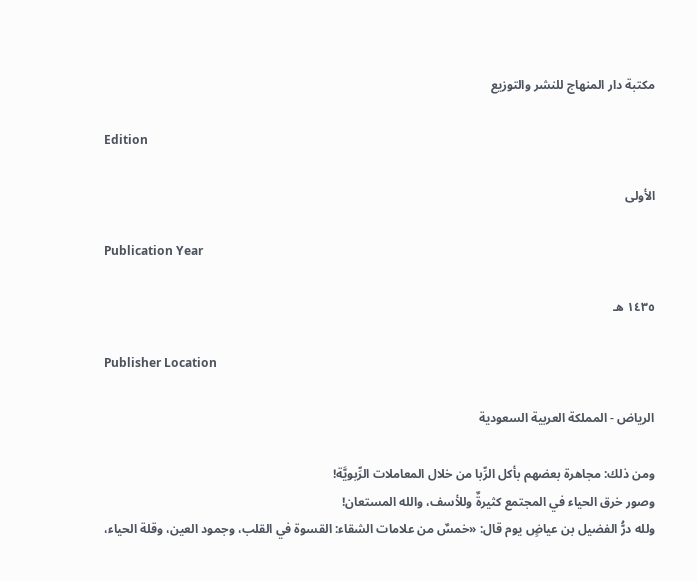مكتبة دار المنهاج للنشر والتوزيع

Edition

الأولى

Publication Year

١٤٣٥ هـ

Publisher Location

الرياض - المملكة العربية السعودية

ومن ذلك: مجاهرة بعضهم بأكل الرِّبا من خلال المعاملات الرِّبويَّة!
وصور خرق الحياء في المجتمع كثيرةٌ وللأسف، والله المستعان!
ولله درُّ الفضيل بن عياضٍ يوم قال: «خمسٌ من علامات الشقاء: القسوة في القلب، وجمود العين، وقلة الحياء،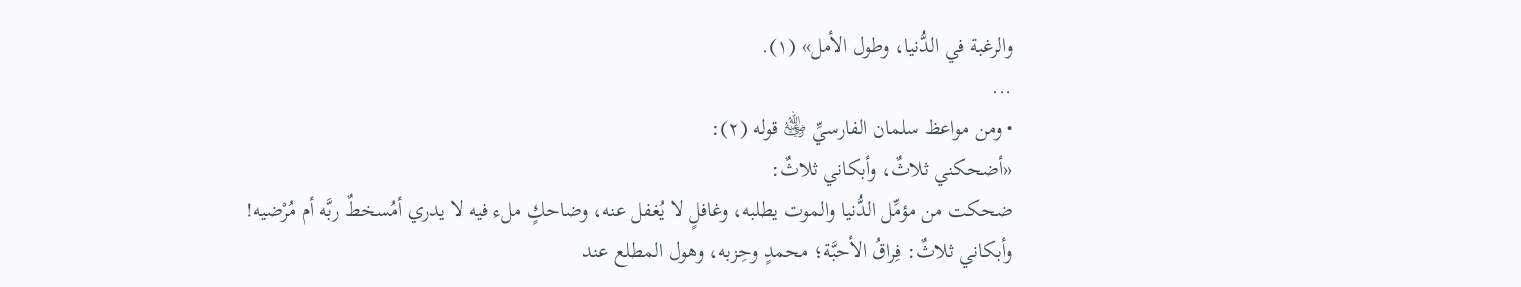والرغبة في الدُّنيا، وطول الأمل» (١).
...
• ومن مواعظ سلمان الفارسيِّ ﵁ قوله (٢):
«أضحكني ثلاثٌ، وأبكاني ثلاثٌ:
ضحكت من مؤمِّل الدُّنيا والموت يطلبه، وغافلٍ لا يُغفل عنه، وضاحكٍ ملء فيه لا يدري أمُسخطٌ ربَّه أم مُرْضيه!
وأبكاني ثلاثٌ: فِراقُ الأحبَّة؛ محمدٍ وحِزبه، وهول المطلع عند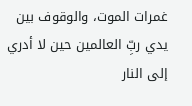غمرات الموت، والوقوف بين يدي ربِّ العالمين حين لا أدري إلى النار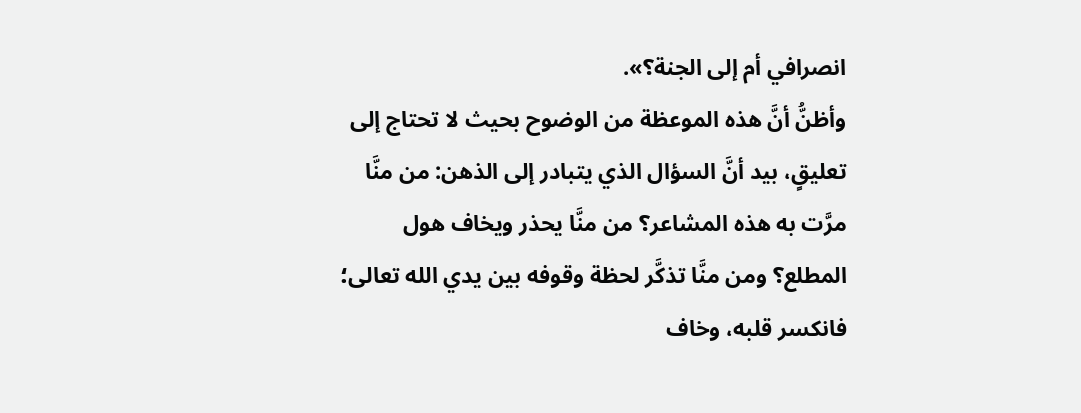انصرافي أم إلى الجنة؟».
وأظنُّ أنَّ هذه الموعظة من الوضوح بحيث لا تحتاج إلى تعليقٍ، بيد أنَّ السؤال الذي يتبادر إلى الذهن: من منَّا مرَّت به هذه المشاعر؟ من منَّا يحذر ويخاف هول المطلع؟ ومن منَّا تذكَّر لحظة وقوفه بين يدي الله تعالى؛ فانكسر قلبه، وخاف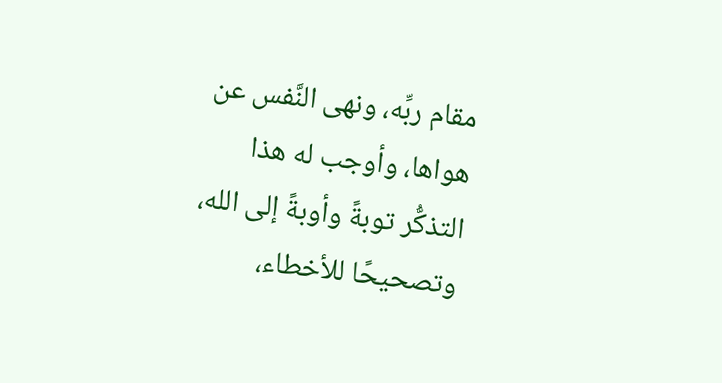مقام ربِّه، ونهى النَّفس عن هواها، وأوجب له هذا التذكُّر توبةً وأوبةً إلى الله، وتصحيحًا للأخطاء،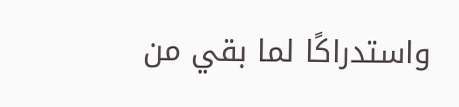واستدراكًا لما بقي من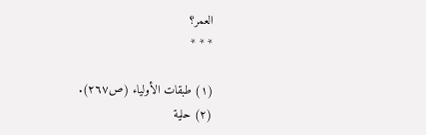العمر؟
* * *

(١) طبقات الأولياء (ص٢٦٧).
(٢) حلية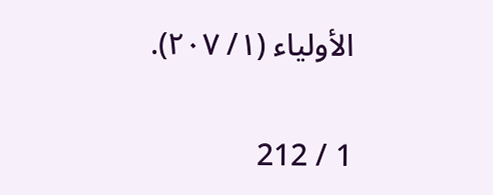الأولياء (١/ ٢٠٧).

1 / 212